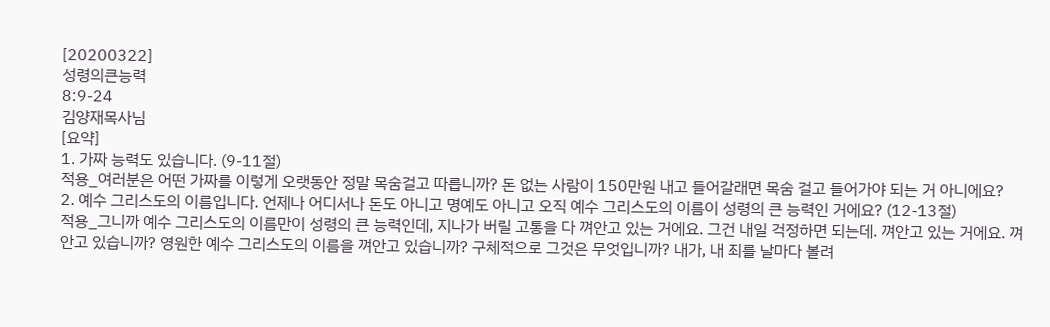[20200322]
성령의큰능력
8:9-24
김양재목사님
[요약]
1. 가짜 능력도 있습니다. (9-11절)
적용_여러분은 어떤 가짜를 이렇게 오랫동안 정말 목숨걸고 따릅니까? 돈 없는 사람이 150만원 내고 들어갈래면 목숨 걸고 들어가야 되는 거 아니에요?
2. 예수 그리스도의 이름입니다. 언제나 어디서나 돈도 아니고 명예도 아니고 오직 예수 그리스도의 이름이 성령의 큰 능력인 거에요? (12-13절)
적용_그니까 예수 그리스도의 이름만이 성령의 큰 능력인데, 지나가 버릴 고통을 다 껴안고 있는 거에요. 그건 내일 걱정하면 되는데. 껴안고 있는 거에요. 껴안고 있습니까? 영원한 예수 그리스도의 이름을 껴안고 있습니까? 구체적으로 그것은 무엇입니까? 내가, 내 죄를 날마다 볼려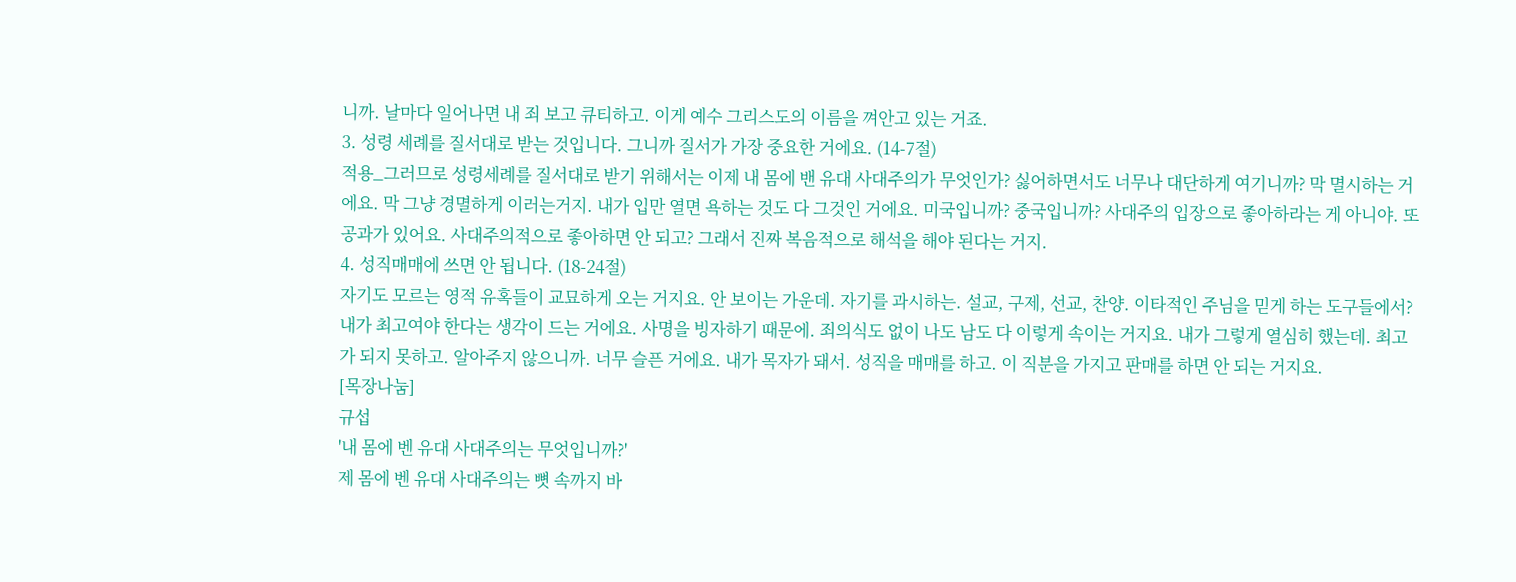니까. 날마다 일어나면 내 죄 보고 큐티하고. 이게 예수 그리스도의 이름을 껴안고 있는 거죠.
3. 성령 세례를 질서대로 받는 것입니다. 그니까 질서가 가장 중요한 거에요. (14-7절)
적용_그러므로 성령세례를 질서대로 받기 위해서는 이제 내 몸에 밴 유대 사대주의가 무엇인가? 싫어하면서도 너무나 대단하게 여기니까? 막 멸시하는 거에요. 막 그냥 경멸하게 이러는거지. 내가 입만 열면 욕하는 것도 다 그것인 거에요. 미국입니까? 중국입니까? 사대주의 입장으로 좋아하라는 게 아니야. 또 공과가 있어요. 사대주의적으로 좋아하면 안 되고? 그래서 진짜 복음적으로 해석을 해야 된다는 거지.
4. 성직매매에 쓰면 안 됩니다. (18-24절)
자기도 모르는 영적 유혹들이 교묘하게 오는 거지요. 안 보이는 가운데. 자기를 과시하는. 설교, 구제, 선교, 찬양. 이타적인 주님을 믿게 하는 도구들에서? 내가 최고여야 한다는 생각이 드는 거에요. 사명을 빙자하기 때문에. 죄의식도 없이 나도 남도 다 이렇게 속이는 거지요. 내가 그렇게 열심히 했는데. 최고가 되지 못하고. 알아주지 않으니까. 너무 슬픈 거에요. 내가 목자가 돼서. 성직을 매매를 하고. 이 직분을 가지고 판매를 하면 안 되는 거지요.
[목장나눔]
규섭
'내 몸에 벤 유대 사대주의는 무엇입니까?'
제 몸에 벤 유대 사대주의는 뼛 속까지 바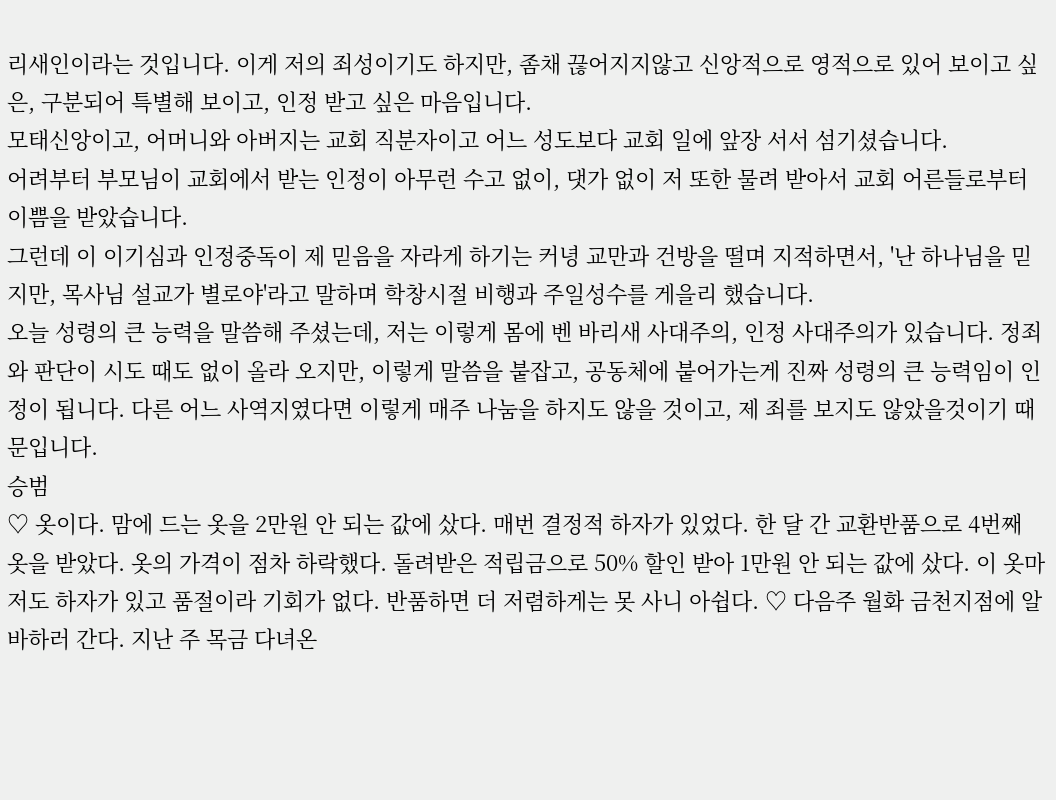리새인이라는 것입니다. 이게 저의 죄성이기도 하지만, 좀채 끊어지지않고 신앙적으로 영적으로 있어 보이고 싶은, 구분되어 특별해 보이고, 인정 받고 싶은 마음입니다.
모태신앙이고, 어머니와 아버지는 교회 직분자이고 어느 성도보다 교회 일에 앞장 서서 섬기셨습니다.
어려부터 부모님이 교회에서 받는 인정이 아무런 수고 없이, 댓가 없이 저 또한 물려 받아서 교회 어른들로부터 이쁨을 받았습니다.
그런데 이 이기심과 인정중독이 제 믿음을 자라게 하기는 커녕 교만과 건방을 떨며 지적하면서, '난 하나님을 믿지만, 목사님 설교가 별로야'라고 말하며 학창시절 비행과 주일성수를 게을리 했습니다.
오늘 성령의 큰 능력을 말씀해 주셨는데, 저는 이렇게 몸에 벤 바리새 사대주의, 인정 사대주의가 있습니다. 정죄와 판단이 시도 때도 없이 올라 오지만, 이렇게 말씀을 붙잡고, 공동체에 붙어가는게 진짜 성령의 큰 능력임이 인정이 됩니다. 다른 어느 사역지였다면 이렇게 매주 나눔을 하지도 않을 것이고, 제 죄를 보지도 않았을것이기 때문입니다.
승범
♡ 옷이다. 맘에 드는 옷을 2만원 안 되는 값에 샀다. 매번 결정적 하자가 있었다. 한 달 간 교환반품으로 4번째 옷을 받았다. 옷의 가격이 점차 하락했다. 돌려받은 적립금으로 50% 할인 받아 1만원 안 되는 값에 샀다. 이 옷마저도 하자가 있고 품절이라 기회가 없다. 반품하면 더 저렴하게는 못 사니 아쉽다. ♡ 다음주 월화 금천지점에 알바하러 간다. 지난 주 목금 다녀온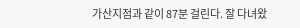가산지점과 같이 87분 걸린다. 잘 다녀왔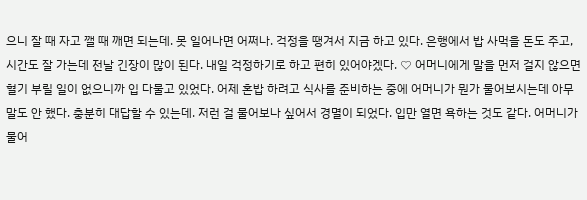으니 잘 때 자고 깰 때 깨면 되는데. 못 일어나면 어쩌나. 걱정을 땡겨서 지금 하고 있다. 은행에서 밥 사먹을 돈도 주고, 시간도 잘 가는데 전날 긴장이 많이 된다. 내일 걱정하기로 하고 편히 있어야겠다. ♡ 어머니에게 말을 먼저 걸지 않으면 혈기 부릴 일이 없으니까 입 다물고 있었다. 어제 혼밥 하려고 식사를 준비하는 중에 어머니가 뭔가 물어보시는데 아무 말도 안 했다. 충분히 대답할 수 있는데. 저런 걸 물어보나 싶어서 경멸이 되었다. 입만 열면 욕하는 것도 같다. 어머니가 물어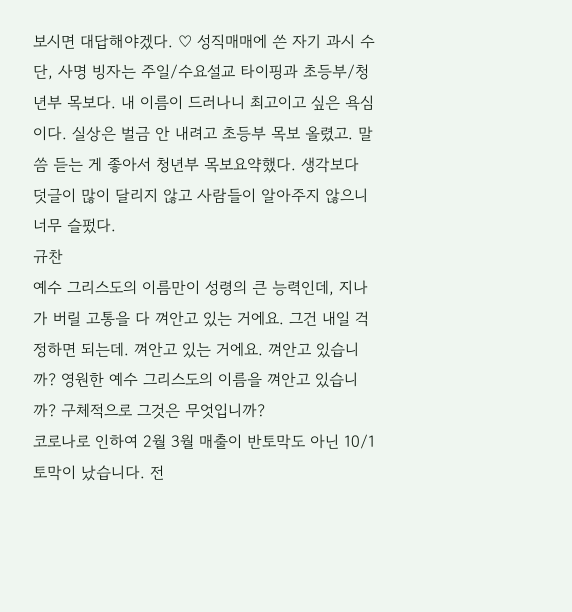보시면 대답해야겠다. ♡ 성직매매에 쓴 자기 과시 수단, 사명 빙자는 주일/수요설교 타이핑과 초등부/청년부 목보다. 내 이름이 드러나니 최고이고 싶은 욕심이다. 실상은 벌금 안 내려고 초등부 목보 올렸고. 말씀 듣는 게 좋아서 청년부 목보요약했다. 생각보다 덧글이 많이 달리지 않고 사람들이 알아주지 않으니 너무 슬펐다.
규찬
예수 그리스도의 이름만이 성령의 큰 능력인데, 지나가 버릴 고통을 다 껴안고 있는 거에요. 그건 내일 걱정하면 되는데. 껴안고 있는 거에요. 껴안고 있습니까? 영원한 예수 그리스도의 이름을 껴안고 있습니까? 구체적으로 그것은 무엇입니까?
코로나로 인하여 2월 3월 매출이 반토막도 아닌 10/1토막이 났습니다. 전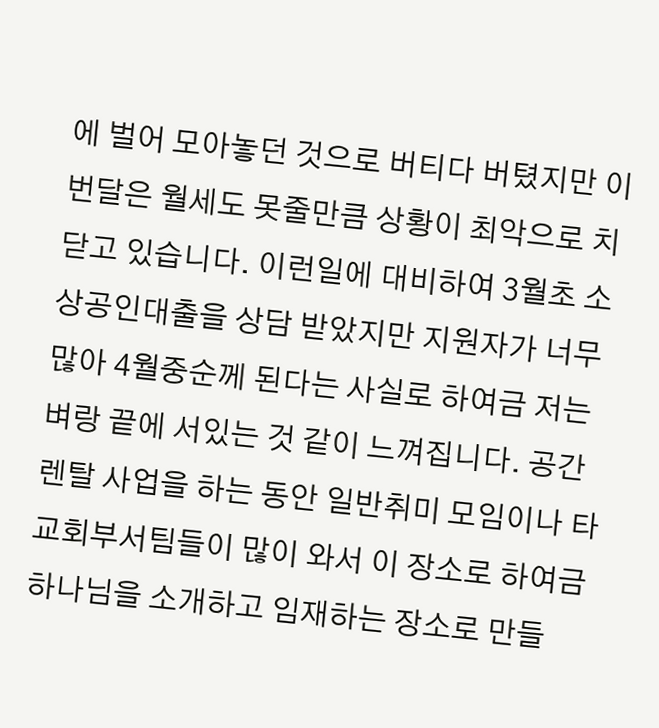에 벌어 모아놓던 것으로 버티다 버텼지만 이번달은 월세도 못줄만큼 상황이 최악으로 치닫고 있습니다. 이런일에 대비하여 3월초 소상공인대출을 상담 받았지만 지원자가 너무 많아 4월중순께 된다는 사실로 하여금 저는 벼랑 끝에 서있는 것 같이 느껴집니다. 공간렌탈 사업을 하는 동안 일반취미 모임이나 타교회부서팀들이 많이 와서 이 장소로 하여금 하나님을 소개하고 임재하는 장소로 만들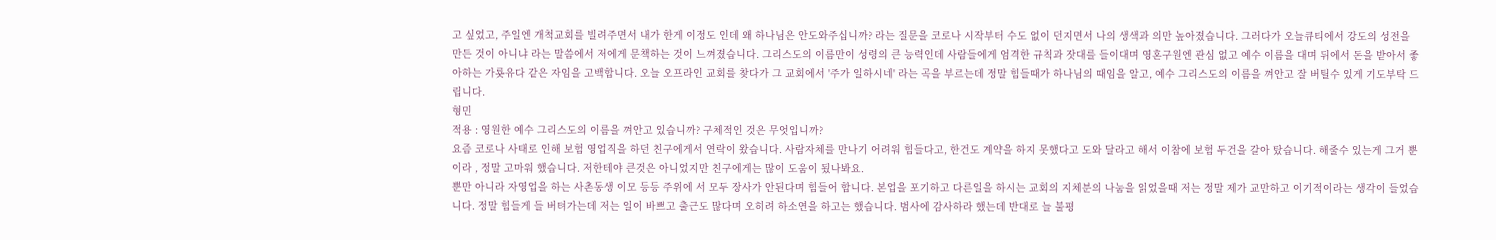고 싶었고, 주일엔 개척교회를 빌려주면서 내가 한게 이정도 인데 왜 하나님은 안도와주십니까? 라는 질문을 코로나 시작부터 수도 없이 던지면서 나의 생색과 의만 높아졌습니다. 그러다가 오늘큐티에서 강도의 성전을 만든 것이 아니냐 라는 말씀에서 저에게 문책하는 것이 느껴졌습니다. 그리스도의 이름만이 성령의 큰 능력인데 사람들에게 엄격한 규칙과 잣대를 들이대며 영혼구원엔 관심 없고 예수 이름을 대며 뒤에서 돈을 받아서 좋아하는 가룟유다 같은 자임을 고백합니다. 오늘 오프라인 교회를 찾다가 그 교회에서 '주가 일하시네' 라는 곡을 부르는데 정말 힘들때가 하나님의 때임을 알고, 예수 그리스도의 이름을 껴안고 잘 버틸수 있게 기도부탁 드립니다.
형민
적용 : 영원한 예수 그리스도의 이름을 껴안고 있습니까? 구체적인 것은 무엇입니까?
요즘 코로나 사태로 인해 보험 영업직을 하던 친구에게서 연락이 왔습니다. 사람자체를 만나기 어려워 힘들다고, 한건도 계약을 하지 못했다고 도와 달라고 해서 이참에 보험 두건을 갈아 탔습니다. 해줄수 있는게 그거 뿐이라 , 정말 고마워 했습니다. 저한테야 큰것은 아니었지만 친구에게는 많이 도움이 됬나봐요.
뿐만 아니라 자영업을 하는 사촌동생 이모 등등 주위에 서 모두 장사가 안된다며 힘들어 합니다. 본업을 포기하고 다른일을 하시는 교회의 지체분의 나눔을 읽었을때 저는 정말 제가 교만하고 이기적이라는 생각이 들었습니다. 정말 힘들게 들 버텨가는데 저는 일이 바쁘고 출근도 많다며 오히려 하소연을 하고는 했습니다. 범사에 감사하라 했는데 반대로 늘 불평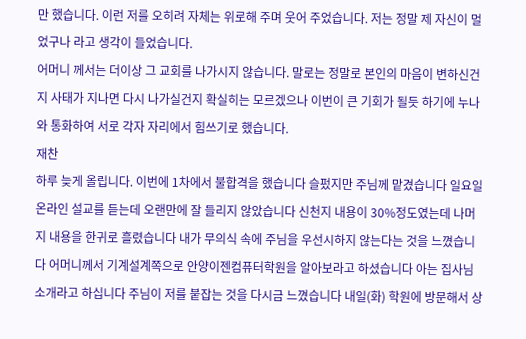만 했습니다. 이런 저를 오히려 자체는 위로해 주며 웃어 주었습니다. 저는 정말 제 자신이 멀었구나 라고 생각이 들었습니다.
어머니 께서는 더이상 그 교회를 나가시지 않습니다. 말로는 정말로 본인의 마음이 변하신건지 사태가 지나면 다시 나가실건지 확실히는 모르겠으나 이번이 큰 기회가 될듯 하기에 누나와 통화하여 서로 각자 자리에서 힘쓰기로 했습니다.
재찬
하루 늦게 올립니다. 이번에 1차에서 불합격을 했습니다 슬펐지만 주님께 맡겼습니다 일요일 온라인 설교를 듣는데 오랜만에 잘 들리지 않았습니다 신천지 내용이 30%정도였는데 나머지 내용을 한귀로 흘렸습니다 내가 무의식 속에 주님을 우선시하지 않는다는 것을 느꼈습니다 어머니께서 기계설계쪽으로 안양이젠컴퓨터학원을 알아보라고 하셨습니다 아는 집사님 소개라고 하십니다 주님이 저를 붙잡는 것을 다시금 느꼈습니다 내일(화) 학원에 방문해서 상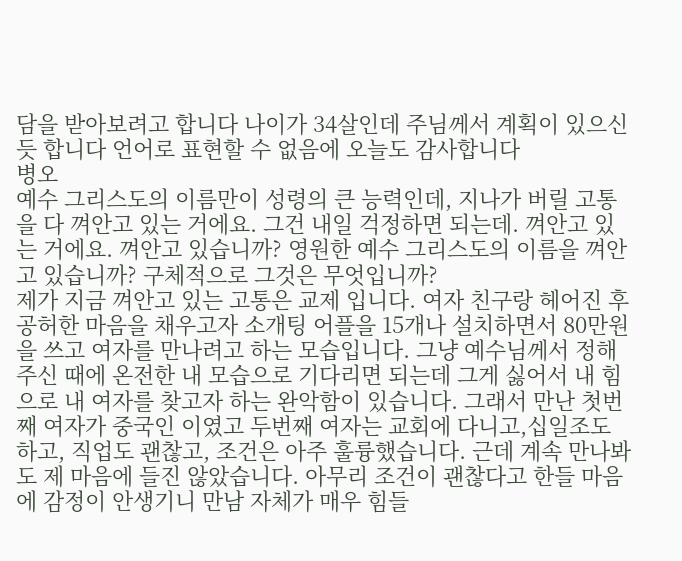담을 받아보려고 합니다 나이가 34살인데 주님께서 계획이 있으신듯 합니다 언어로 표현할 수 없음에 오늘도 감사합니다
병오
예수 그리스도의 이름만이 성령의 큰 능력인데, 지나가 버릴 고통을 다 껴안고 있는 거에요. 그건 내일 걱정하면 되는데. 껴안고 있는 거에요. 껴안고 있습니까? 영원한 예수 그리스도의 이름을 껴안고 있습니까? 구체적으로 그것은 무엇입니까?
제가 지금 껴안고 있는 고통은 교제 입니다. 여자 친구랑 헤어진 후 공허한 마음을 채우고자 소개팅 어플을 15개나 설치하면서 80만원을 쓰고 여자를 만나려고 하는 모습입니다. 그냥 예수님께서 정해주신 때에 온전한 내 모습으로 기다리면 되는데 그게 싫어서 내 힘으로 내 여자를 찾고자 하는 완악함이 있습니다. 그래서 만난 첫번째 여자가 중국인 이였고 두번째 여자는 교회에 다니고,십일조도 하고, 직업도 괜찮고, 조건은 아주 훌륭했습니다. 근데 계속 만나봐도 제 마음에 들진 않았습니다. 아무리 조건이 괜찮다고 한들 마음에 감정이 안생기니 만남 자체가 매우 힘들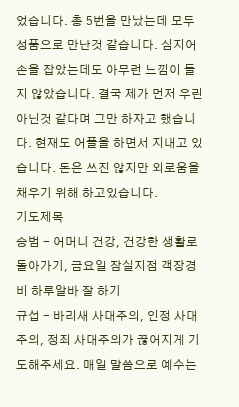었습니다. 총 5번을 만났는데 모두 성품으로 만난것 같습니다. 심지어 손을 잡았는데도 아무런 느낌이 들지 않았습니다. 결국 제가 먼저 우린 아닌것 같다며 그만 하자고 했습니다. 현재도 어플을 하면서 지내고 있습니다. 돈은 쓰진 않지만 외로움을 채우기 위해 하고있습니다.
기도제목
승범 - 어머니 건강, 건강한 생활로 돌아가기, 금요일 잠실지점 객장경비 하루알바 잘 하기
규섭 - 바리새 사대주의, 인정 사대주의, 정죄 사대주의가 끊어지게 기도해주세요. 매일 말씀으로 예수는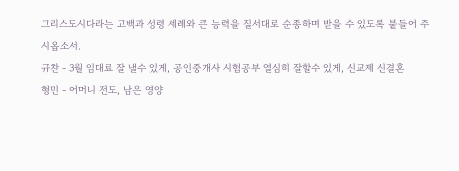그리스도시다라는 고백과 성령 세례와 큰 능력을 질서대로 순종하며 받을 수 있도록 붙들어 주시옵소서.
규찬 - 3월 임대료 잘 낼수 있게, 공인중개사 시험공부 열심히 잘할수 있게, 신교제 신결혼
형민 - 어머니 전도, 남은 영양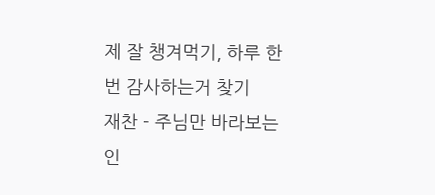제 잘 챙겨먹기, 하루 한번 감사하는거 찾기
재찬 - 주님만 바라보는 인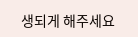생되게 해주세요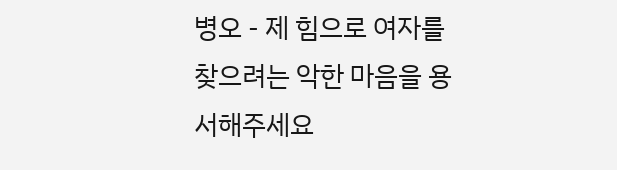병오 - 제 힘으로 여자를 찾으려는 악한 마음을 용서해주세요